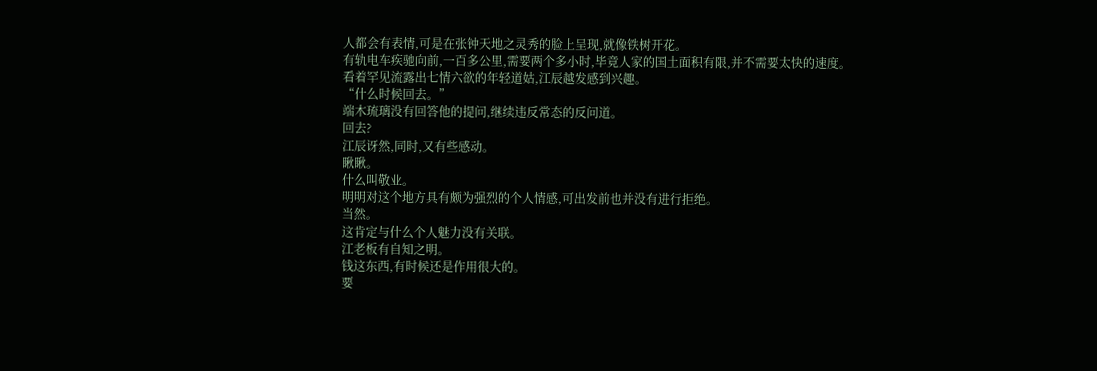人都会有表情,可是在张钟天地之灵秀的脸上呈现,就像铁树开花。
有轨电车疾驰向前,一百多公里,需要两个多小时,毕竟人家的国土面积有限,并不需要太快的速度。
看着罕见流露出七情六欲的年轻道姑,江辰越发感到兴趣。
“什么时候回去。”
端木琉璃没有回答他的提问,继续违反常态的反问道。
回去?
江辰讶然,同时,又有些感动。
瞅瞅。
什么叫敬业。
明明对这个地方具有颇为强烈的个人情感,可出发前也并没有进行拒绝。
当然。
这肯定与什么个人魅力没有关联。
江老板有自知之明。
钱这东西,有时候还是作用很大的。
要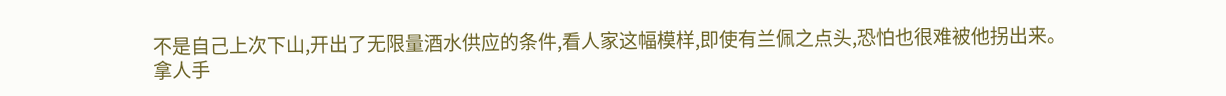不是自己上次下山,开出了无限量酒水供应的条件,看人家这幅模样,即使有兰佩之点头,恐怕也很难被他拐出来。
拿人手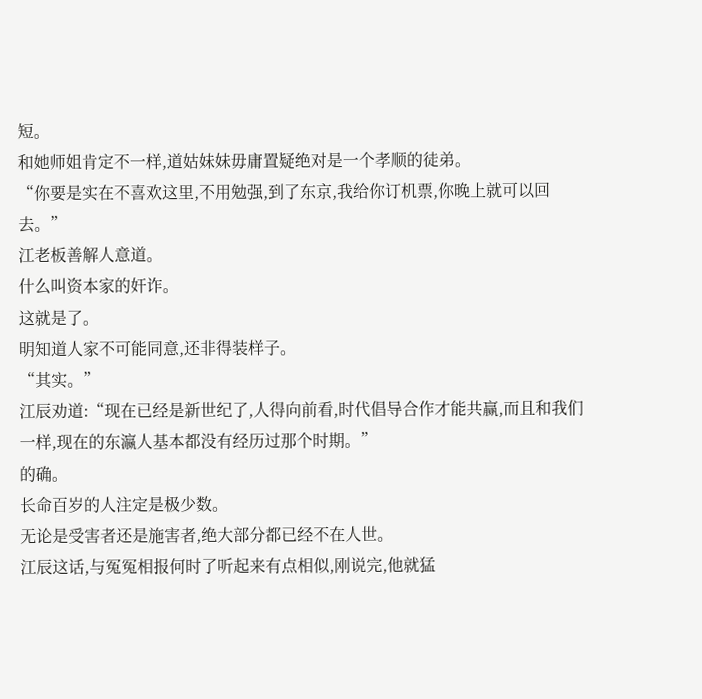短。
和她师姐肯定不一样,道姑妹妹毋庸置疑绝对是一个孝顺的徒弟。
“你要是实在不喜欢这里,不用勉强,到了东京,我给你订机票,你晚上就可以回去。”
江老板善解人意道。
什么叫资本家的奸诈。
这就是了。
明知道人家不可能同意,还非得装样子。
“其实。”
江辰劝道:“现在已经是新世纪了,人得向前看,时代倡导合作才能共赢,而且和我们一样,现在的东瀛人基本都没有经历过那个时期。”
的确。
长命百岁的人注定是极少数。
无论是受害者还是施害者,绝大部分都已经不在人世。
江辰这话,与冤冤相报何时了听起来有点相似,刚说完,他就猛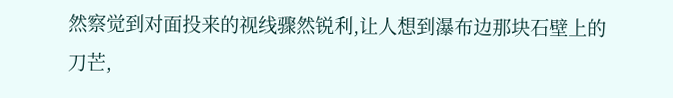然察觉到对面投来的视线骤然锐利,让人想到瀑布边那块石壁上的刀芒,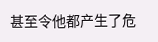甚至令他都产生了危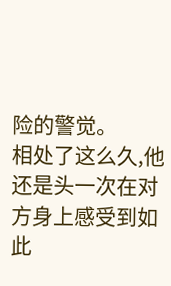险的警觉。
相处了这么久,他还是头一次在对方身上感受到如此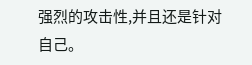强烈的攻击性,并且还是针对自己。